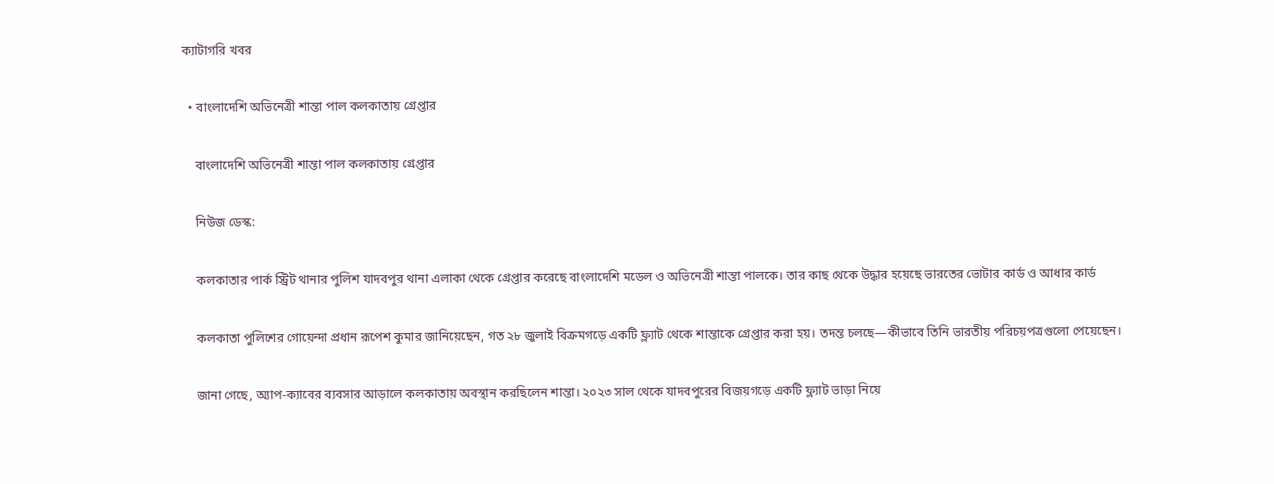ক্যাটাগরি খবর

  • বাংলাদেশি অভিনেত্রী শান্তা পাল কলকাতায় গ্রেপ্তার

    বাংলাদেশি অভিনেত্রী শান্তা পাল কলকাতায় গ্রেপ্তার

    নিউজ ডেস্ক:

    কলকাতার পার্ক স্ট্রিট থানার পুলিশ যাদবপুর থানা এলাকা থেকে গ্রেপ্তার করেছে বাংলাদেশি মডেল ও অভিনেত্রী শান্তা পালকে। তার কাছ থেকে উদ্ধার হয়েছে ভারতের ভোটার কার্ড ও আধার কার্ড

    কলকাতা পুলিশের গোয়েন্দা প্রধান রূপেশ কুমার জানিয়েছেন, গত ২৮ জুলাই বিক্রমগড়ে একটি ফ্ল্যাট থেকে শান্তাকে গ্রেপ্তার করা হয়। তদন্ত চলছে—কীভাবে তিনি ভারতীয় পরিচয়পত্রগুলো পেয়েছেন।

    জানা গেছে, অ্যাপ-ক্যাবের ব্যবসার আড়ালে কলকাতায় অবস্থান করছিলেন শান্তা। ২০২৩ সাল থেকে যাদবপুরের বিজয়গড়ে একটি ফ্ল্যাট ভাড়া নিয়ে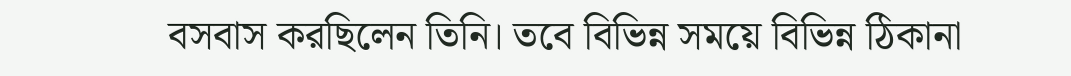বসবাস করছিলেন তিনি। তবে বিভিন্ন সময়ে বিভিন্ন ঠিকানা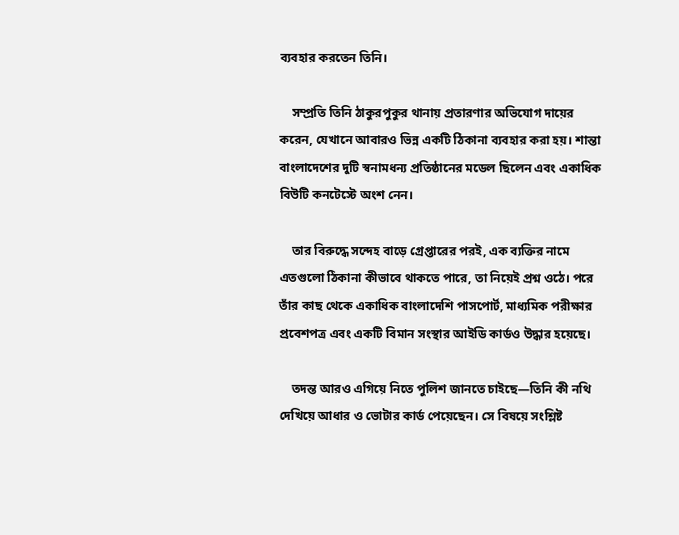ব্যবহার করতেন তিনি।

    সম্প্রতি তিনি ঠাকুরপুকুর থানায় প্রতারণার অভিযোগ দায়ের করেন, যেখানে আবারও ভিন্ন একটি ঠিকানা ব্যবহার করা হয়। শান্তা বাংলাদেশের দুটি স্বনামধন্য প্রতিষ্ঠানের মডেল ছিলেন এবং একাধিক বিউটি কনটেস্টে অংশ নেন।

    তার বিরুদ্ধে সন্দেহ বাড়ে গ্রেপ্তারের পরই, এক ব্যক্তির নামে এতগুলো ঠিকানা কীভাবে থাকতে পারে, তা নিয়েই প্রশ্ন ওঠে। পরে তাঁর কাছ থেকে একাধিক বাংলাদেশি পাসপোর্ট, মাধ্যমিক পরীক্ষার প্রবেশপত্র এবং একটি বিমান সংস্থার আইডি কার্ডও উদ্ধার হয়েছে।

    তদন্ত আরও এগিয়ে নিতে পুলিশ জানতে চাইছে—তিনি কী নথি দেখিয়ে আধার ও ভোটার কার্ড পেয়েছেন। সে বিষয়ে সংশ্লিষ্ট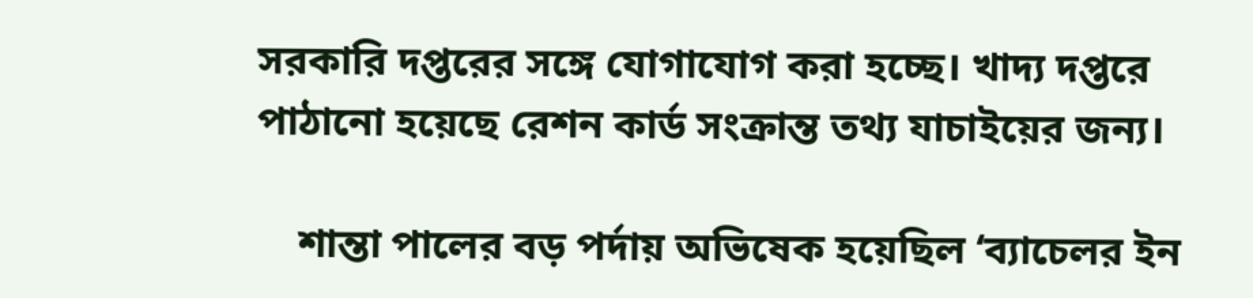সরকারি দপ্তরের সঙ্গে যোগাযোগ করা হচ্ছে। খাদ্য দপ্তরে পাঠানো হয়েছে রেশন কার্ড সংক্রান্ত তথ্য যাচাইয়ের জন্য।

    শান্তা পালের বড় পর্দায় অভিষেক হয়েছিল ‘ব্যাচেলর ইন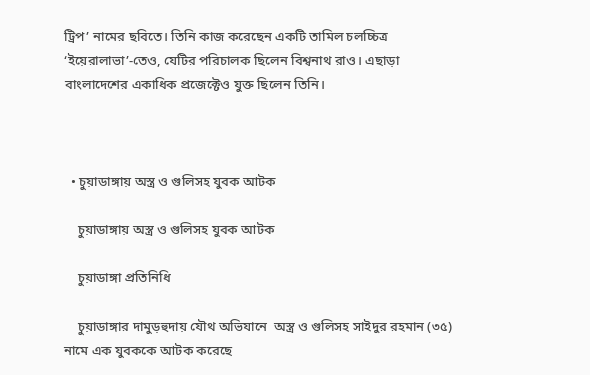ট্রিপ’ নামের ছবিতে। তিনি কাজ করেছেন একটি তামিল চলচ্চিত্র ‘ইয়েরালাভা’-তেও, যেটির পরিচালক ছিলেন বিশ্বনাথ রাও। এছাড়া বাংলাদেশের একাধিক প্রজেক্টেও যুক্ত ছিলেন তিনি।



  • চুয়াডাঙ্গায় অস্ত্র ও গুলিসহ যুবক আটক

    চুয়াডাঙ্গায় অস্ত্র ও গুলিসহ যুবক আটক

    চুয়াডাঙ্গা প্রতিনিধি

    চুয়াডাঙ্গার দামুড়হুদায় যৌথ অভিযানে  অস্ত্র ও গুলিসহ সাইদুর রহমান (৩৫) নামে এক যুবককে আটক করেছে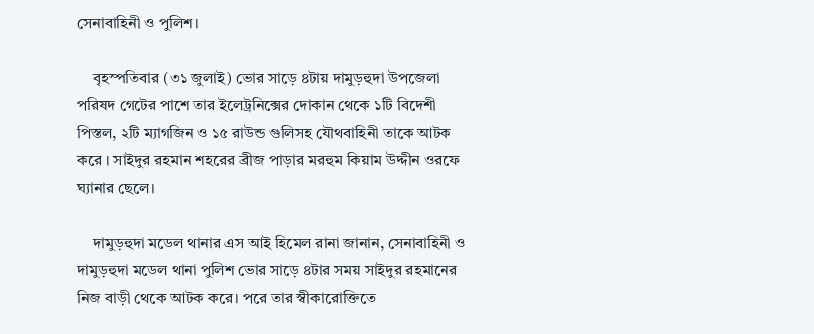সেনাবাহিনী ও পুলিশ।

    বৃহস্পতিবার (৩১ জুলাই) ভোর সাড়ে ৪টায় দামুড়হুদা উপজেলা পরিষদ গেটের পাশে তার ইলেট্রনিক্সের দোকান থেকে ১টি বিদেশী পিস্তল, ২টি ম্যাগজিন ও ১৫ রাউন্ড গুলিসহ যৌথবাহিনী তাকে আটক করে । সাইদুর রহমান শহরের ব্রীজ পাড়ার মরহুম কিয়াম উদ্দীন ওরফে ঘ্যানার ছেলে।

    দামুড়হুদা মডেল থানার এস আই হিমেল রানা জানান, সেনাবাহিনী ও দামুড়হুদা মডেল থানা পুলিশ ভোর সাড়ে ৪টার সময় সাইদুর রহমানের নিজ বাড়ী থেকে আটক করে। পরে তার স্বীকারোক্তিতে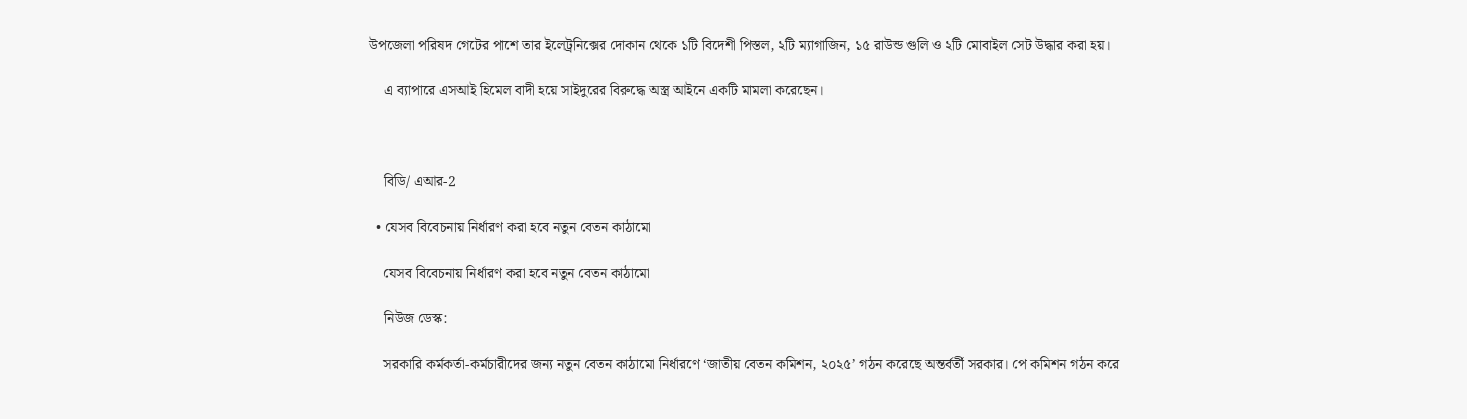উপজেলা পরিষদ গেটের পাশে তার ইলেট্রনিক্সের দোকান থেকে ১টি বিদেশী পিস্তল, ২টি ম্যাগাজিন, ১৫ রাউন্ড গুলি ও ২টি মোবাইল সেট উদ্ধার করা হয়।

    এ ব্যাপারে এসআই হিমেল বাদী হয়ে সাইদুরের বিরুদ্ধে অস্ত্র আইনে একটি মামলা করেছেন।



    বিডি/ এআর-2

  • যেসব বিবেচনায় নির্ধারণ করা হবে নতুন বেতন কাঠামো

    যেসব বিবেচনায় নির্ধারণ করা হবে নতুন বেতন কাঠামো

    নিউজ ডেস্ক:

    সরকারি কর্মকর্তা-কর্মচারীদের জন্য নতুন বেতন কাঠামো নির্ধারণে ‘জাতীয় বেতন কমিশন, ২০২৫’ গঠন করেছে অন্তর্বর্তী সরকার। পে কমিশন গঠন করে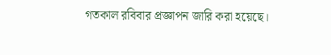গতকাল রবিবার প্রজ্ঞাপন জারি করা হয়েছে।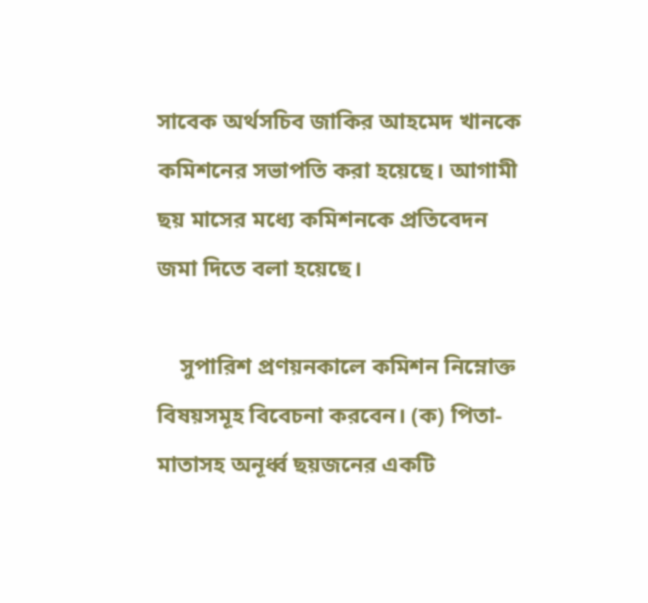সাবেক অর্থসচিব জাকির আহমেদ খানকে কমিশনের সভাপতি করা হয়েছে। আগামী ছয় মাসের মধ্যে কমিশনকে প্রতিবেদন জমা দিতে বলা হয়েছে।

    সুপারিশ প্রণয়নকালে কমিশন নিম্নোক্ত বিষয়সমূহ বিবেচনা করবেন। (ক) পিতা-মাতাসহ অনূর্ধ্ব ছয়জনের একটি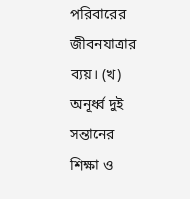পরিবারের জীবনযাত্রার ব্যয়। (খ) অনূর্ধ্ব দুই সন্তানের শিক্ষা ও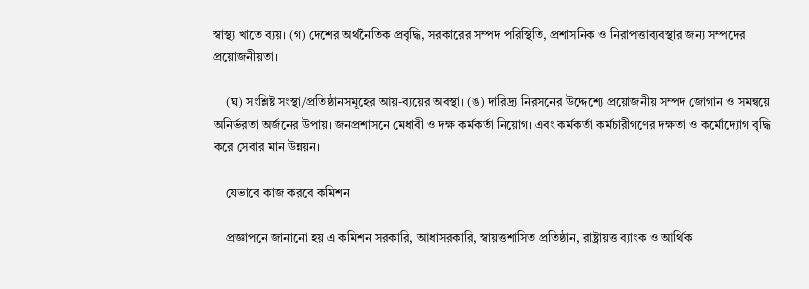স্বাস্থ্য খাতে ব্যয়। (গ) দেশের অর্থনৈতিক প্রবৃদ্ধি, সরকারের সম্পদ পরিস্থিতি, প্রশাসনিক ও নিরাপত্তাব্যবস্থার জন্য সম্পদের প্রয়োজনীয়তা।

    (ঘ) সংশ্লিষ্ট সংস্থা/প্রতিষ্ঠানসমূহের আয়-ব্যয়ের অবস্থা। (ঙ) দারিদ্র্য নিরসনের উদ্দেশ্যে প্রয়োজনীয় সম্পদ জোগান ও সমন্বয়ে অনির্ভরতা অর্জনের উপায়। জনপ্রশাসনে মেধাবী ও দক্ষ কর্মকর্তা নিয়োগ। এবং কর্মকর্তা কর্মচারীগণের দক্ষতা ও কর্মোদ্যোগ বৃদ্ধি করে সেবার মান উন্নয়ন।

    যেভাবে কাজ করবে কমিশন

    প্রজ্ঞাপনে জানানো হয় এ কমিশন সরকারি, আধাসরকারি, স্বায়ত্তশাসিত প্রতিষ্ঠান, রাষ্ট্রায়ত্ত ব্যাংক ও আর্থিক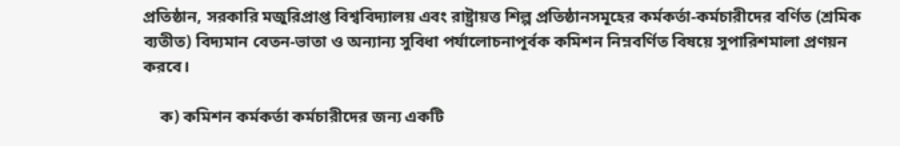প্রতিষ্ঠান, সরকারি মজুরিপ্রাপ্ত বিশ্ববিদ্যালয় এবং রাষ্ট্রায়ত্ত শিল্প প্রতিষ্ঠানসমূহের কর্মকর্তা-কর্মচারীদের বর্ণিত (শ্রমিক ব্যতীত) বিদ্যমান বেতন-ভাতা ও অন্যান্য সুবিধা পর্যালোচনাপূর্বক কমিশন নিম্নবর্ণিত বিষয়ে সুপারিশমালা প্রণয়ন করবে।

    ক) কমিশন কর্মকর্তা কর্মচারীদের জন্য একটি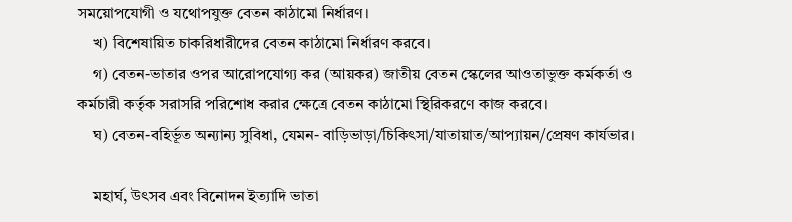সময়োপযোগী ও যথোপযুক্ত বেতন কাঠামো নির্ধারণ।
    খ) বিশেষায়িত চাকরিধারীদের বেতন কাঠামো নির্ধারণ করবে।
    গ) বেতন-ভাতার ওপর আরোপযোগ্য কর (আয়কর) জাতীয় বেতন স্কেলের আওতাভুক্ত কর্মকর্তা ও কর্মচারী কর্তৃক সরাসরি পরিশোধ করার ক্ষেত্রে বেতন কাঠামো স্থিরিকরণে কাজ করবে।
    ঘ) বেতন-বহির্ভূত অন্যান্য সুবিধা, যেমন- বাড়িভাড়া/চিকিৎসা/যাতায়াত/আপ্যায়ন/প্রেষণ কার্যভার।

    মহার্ঘ, উৎসব এবং বিনোদন ইত্যাদি ভাতা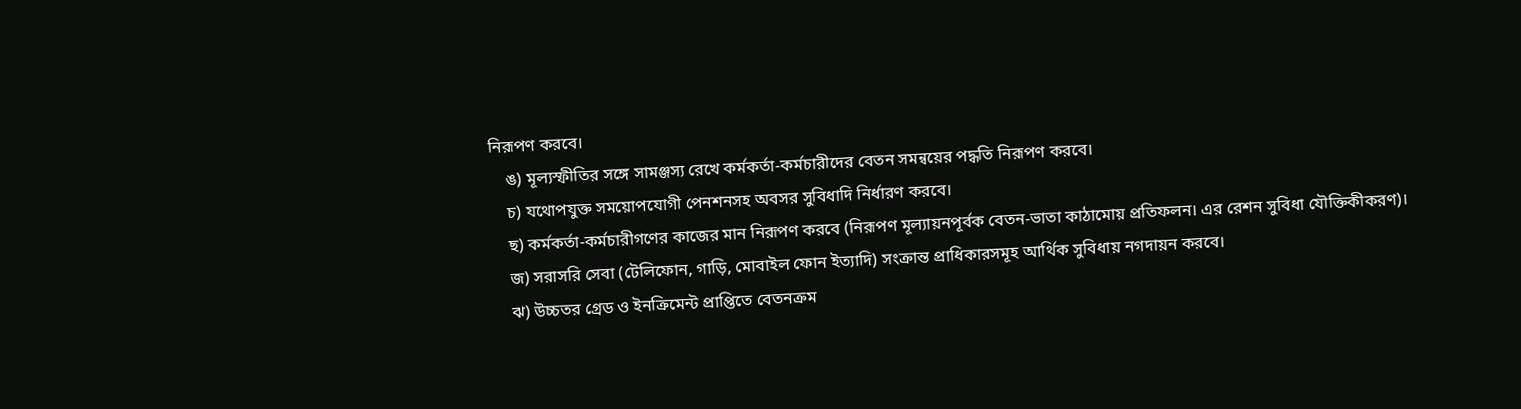নিরূপণ করবে।
    ঙ) মূল্যস্ফীতির সঙ্গে সামঞ্জস্য রেখে কর্মকর্তা-কর্মচারীদের বেতন সমন্বয়ের পদ্ধতি নিরূপণ করবে।
    চ) যথোপযুক্ত সময়োপযোগী পেনশনসহ অবসর সুবিধাদি নির্ধারণ করবে।
    ছ) কর্মকর্তা-কর্মচারীগণের কাজের মান নিরূপণ করবে (নিরূপণ মূল্যায়নপূর্বক বেতন-ভাতা কাঠামোয় প্রতিফলন। এর রেশন সুবিধা যৌক্তিকীকরণ)।
    জ) সরাসরি সেবা (টেলিফোন, গাড়ি, মোবাইল ফোন ইত্যাদি) সংক্রান্ত প্রাধিকারসমূহ আর্থিক সুবিধায় নগদায়ন করবে।
    ঝ) উচ্চতর গ্রেড ও ইনক্রিমেন্ট প্রাপ্তিতে বেতনক্রম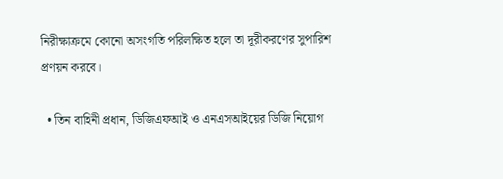নিরীক্ষাক্রমে কোনো অসংগতি পরিলক্ষিত হলে তা দূরীকরণের সুপারিশ প্রণয়ন করবে।

  • তিন বাহিনী প্রধান, ডিজিএফআই ও এনএসআইয়ের ডিজি নিয়োগ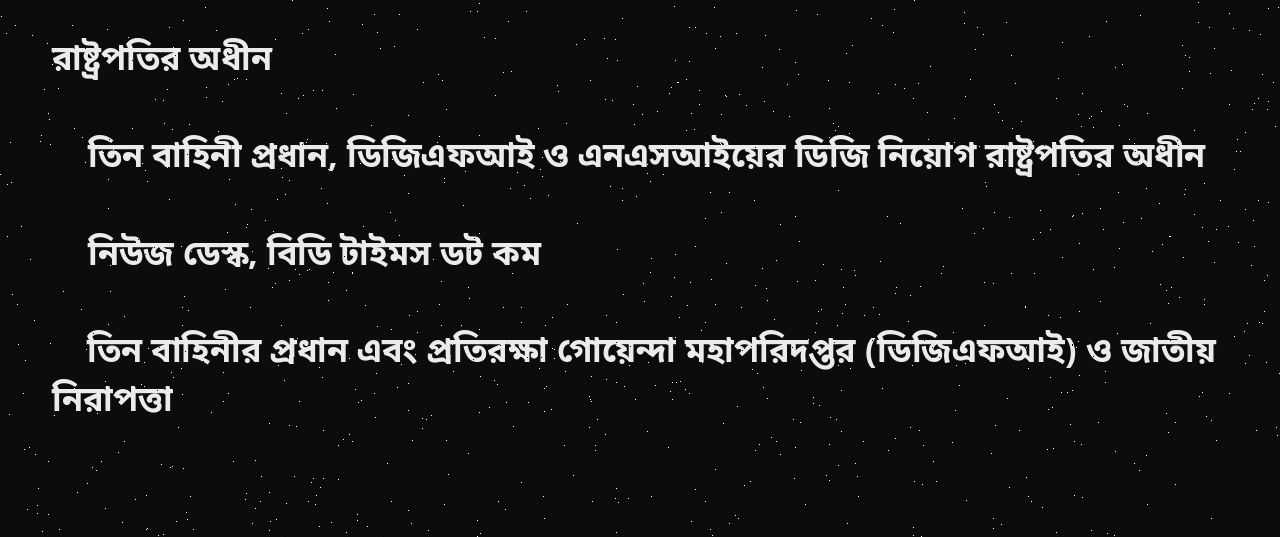রাষ্ট্রপতির অধীন

    তিন বাহিনী প্রধান, ডিজিএফআই ও এনএসআইয়ের ডিজি নিয়োগ রাষ্ট্রপতির অধীন

    নিউজ ডেস্ক, বিডি টাইমস ডট কম

    তিন বাহিনীর প্রধান এবং প্রতিরক্ষা গোয়েন্দা মহাপরিদপ্তর (ডিজিএফআই) ও জাতীয় নিরাপত্তা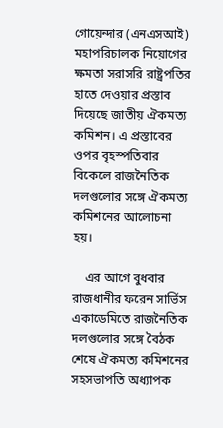গোয়েন্দার (এনএসআই) মহাপরিচালক নিয়োগের ক্ষমতা সরাসরি রাষ্ট্রপতির হাতে দেওয়ার প্রস্তাব দিয়েছে জাতীয় ঐকমত্য কমিশন। এ প্রস্তাবের ওপর বৃহস্পতিবার বিকেলে রাজনৈতিক দলগুলোর সঙ্গে ঐকমত্য কমিশনের আলোচনা হয়।

    এর আগে বুধবার রাজধানীর ফরেন সার্ভিস একাডেমিতে রাজনৈতিক দলগুলোর সঙ্গে বৈঠক শেষে ঐকমত্য কমিশনের সহসভাপতি অধ্যাপক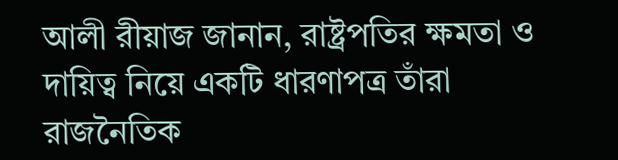আলী রীয়াজ জানান, রাষ্ট্রপতির ক্ষমতা ও দায়িত্ব নিয়ে একটি ধারণাপত্র তাঁরা রাজনৈতিক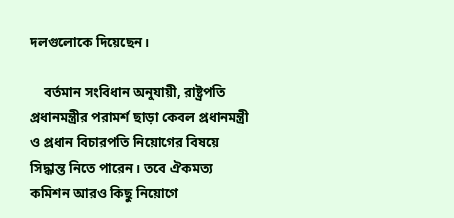দলগুলোকে দিয়েছেন।

    বর্তমান সংবিধান অনুযায়ী, রাষ্ট্রপতি প্রধানমন্ত্রীর পরামর্শ ছাড়া কেবল প্রধানমন্ত্রী ও প্রধান বিচারপতি নিয়োগের বিষয়ে সিদ্ধান্ত নিতে পারেন। তবে ঐকমত্য কমিশন আরও কিছু নিয়োগে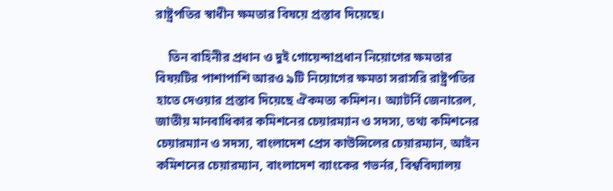রাষ্ট্রপতির স্বাধীন ক্ষমতার বিষয়ে প্রস্তাব দিয়েছে।

    তিন বাহিনীর প্রধান ও দুই গোয়েন্দাপ্রধান নিয়োগের ক্ষমতার বিষয়টির পাশাপাশি আরও ৯টি নিয়োগের ক্ষমতা সরাসরি রাষ্ট্রপতির হাতে দেওয়ার প্রস্তাব দিয়েছে ঐকমত্য কমিশন। অ্যাটর্নি জেনারেল, জাতীয় মানবাধিকার কমিশনের চেয়ারম্যান ও সদস্য, তথ্য কমিশনের চেয়ারম্যান ও সদস্য, বাংলাদেশ প্রেস কাউন্সিলের চেয়ারম্যান, আইন কমিশনের চেয়ারম্যান, বাংলাদেশ ব্যাংকের গভর্নর, বিশ্ববিদ্যালয়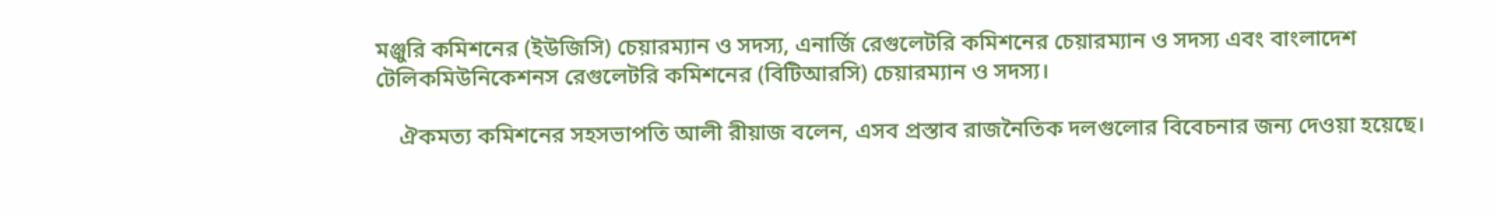মঞ্জুরি কমিশনের (ইউজিসি) চেয়ারম্যান ও সদস্য, এনার্জি রেগুলেটরি কমিশনের চেয়ারম্যান ও সদস্য এবং বাংলাদেশ টেলিকমিউনিকেশনস রেগুলেটরি কমিশনের (বিটিআরসি) চেয়ারম্যান ও সদস্য।

    ঐকমত্য কমিশনের সহসভাপতি আলী রীয়াজ বলেন, এসব প্রস্তাব রাজনৈতিক দলগুলোর বিবেচনার জন্য দেওয়া হয়েছে।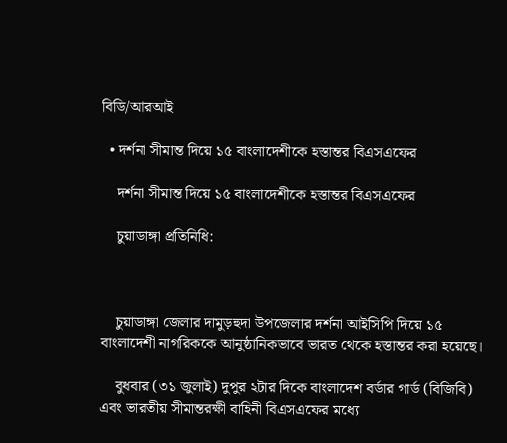বিডি/আরআই

  • দর্শনা সীমান্ত দিয়ে ১৫ বাংলাদেশীকে হস্তান্তর বিএসএফের

    দর্শনা সীমান্ত দিয়ে ১৫ বাংলাদেশীকে হস্তান্তর বিএসএফের

    চুয়াডাঙ্গা প্রতিনিধি:



    চুয়াডাঙ্গা জেলার দামুড়হুদা উপজেলার দর্শনা আইসিপি দিয়ে ১৫ বাংলাদেশী নাগরিককে আনুষ্ঠানিকভাবে ভারত থেকে হস্তান্তর করা হয়েছে।

    বুধবার (৩১ জুলাই) দুপুর ২টার দিকে বাংলাদেশ বর্ডার গার্ড (বিজিবি) এবং ভারতীয় সীমান্তরক্ষী বাহিনী বিএসএফের মধ্যে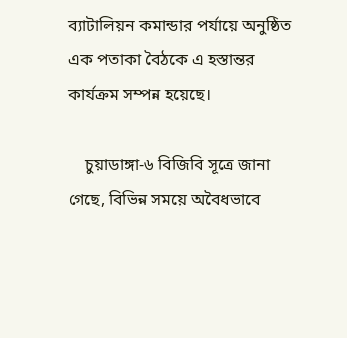ব্যাটালিয়ন কমান্ডার পর্যায়ে অনুষ্ঠিত এক পতাকা বৈঠকে এ হস্তান্তর কার্যক্রম সম্পন্ন হয়েছে।

    চুয়াডাঙ্গা-৬ বিজিবি সূত্রে জানা গেছে, বিভিন্ন সময়ে অবৈধভাবে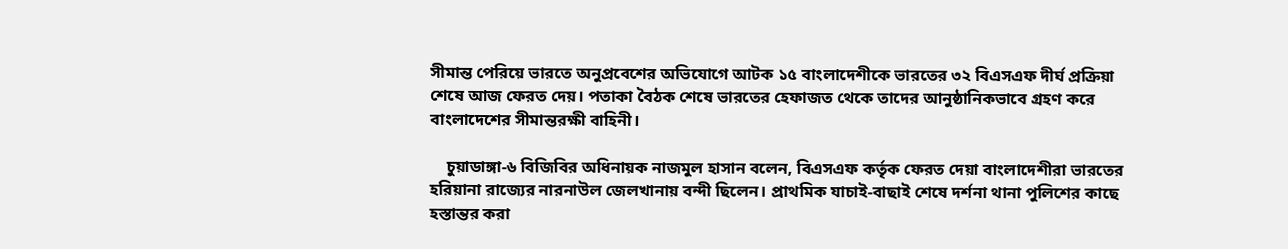সীমান্ত পেরিয়ে ভারতে অনুপ্রবেশের অভিযোগে আটক ১৫ বাংলাদেশীকে ভারতের ৩২ বিএসএফ দীর্ঘ প্রক্রিয়া শেষে আজ ফেরত দেয়। পতাকা বৈঠক শেষে ভারতের হেফাজত থেকে তাদের আনুষ্ঠানিকভাবে গ্রহণ করে বাংলাদেশের সীমান্তরক্ষী বাহিনী।

    চুয়াডাঙ্গা-৬ বিজিবির অধিনায়ক নাজমুল হাসান বলেন, বিএসএফ কর্তৃক ফেরত দেয়া বাংলাদেশীরা ভারতের হরিয়ানা রাজ্যের নারনাউল জেলখানায় বন্দী ছিলেন। প্রাথমিক যাচাই-বাছাই শেষে দর্শনা থানা পুলিশের কাছে হস্তান্তর করা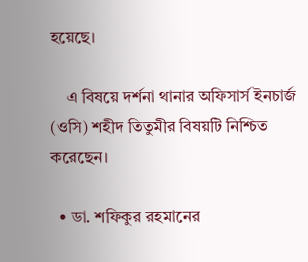হয়েছে।

    এ বিষয়ে দর্শনা থানার অফিসার্স ইনচার্জ (ওসি) শহীদ তিতুমীর বিষয়টি নিশ্চিত করেছেন।

  • ডা. শফিকুর রহমানের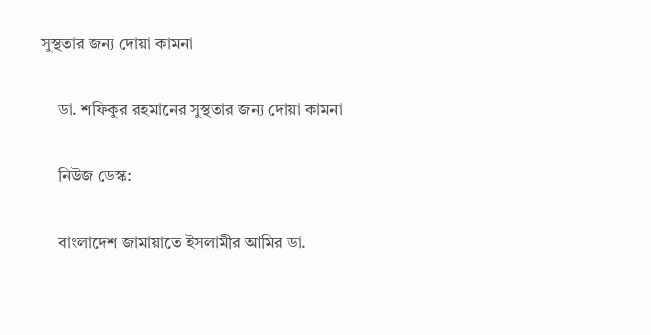সুস্থতার জন্য দোয়া কামনা

    ডা. শফিকুর রহমানের সুস্থতার জন্য দোয়া কামনা

    নিউজ ডেস্ক:

    বাংলাদেশ জামায়াতে ইসলামীর আমির ডা.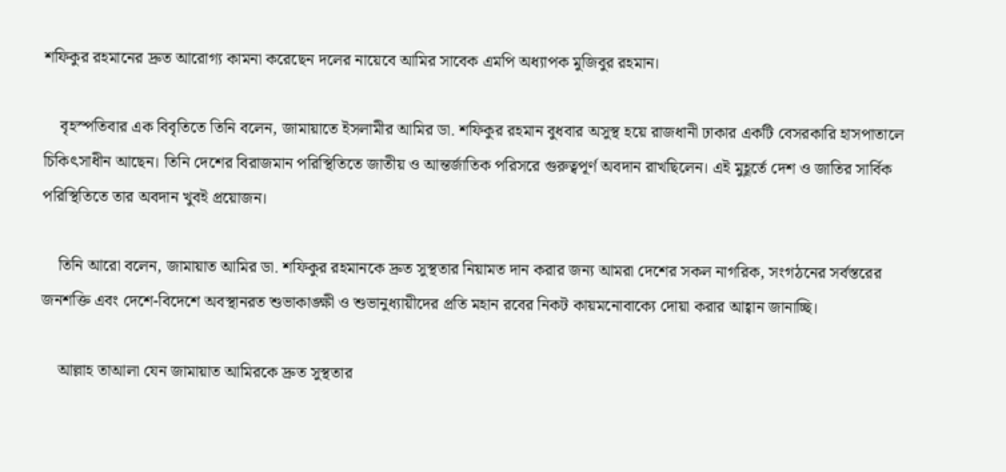শফিকুর রহমানের দ্রুত আরোগ্য কামনা করেছেন দলের নায়েবে আমির সাবেক এমপি অধ্যাপক মুজিবুর রহমান।

    বৃহস্পতিবার এক বিবৃতিতে তিনি বলেন, জামায়াতে ইসলামীর আমির ডা. শফিকুর রহমান বুধবার অসুস্থ হয়ে রাজধানী ঢাকার একটি বেসরকারি হাসপাতালে চিকিৎসাধীন আছেন। তিনি দেশের বিরাজমান পরিস্থিতিতে জাতীয় ও আন্তর্জাতিক পরিসরে গুরুত্বপূর্ণ অবদান রাখছিলেন। এই মুহূর্তে দেশ ও জাতির সার্বিক পরিস্থিতিতে তার অবদান খুবই প্রয়োজন।

    তিনি আরো বলেন, জামায়াত আমির ডা. শফিকুর রহমানকে দ্রুত সুস্থতার নিয়ামত দান করার জন্য আমরা দেশের সকল নাগরিক, সংগঠনের সর্বস্তরের জনশক্তি এবং দেশে-বিদেশে অবস্থানরত শুভাকাঙ্ক্ষী ও শুভানুধ্যায়ীদের প্রতি মহান রবের নিকট কায়মনোবাক্যে দোয়া করার আহ্বান জানাচ্ছি।

    আল্লাহ তাআলা যেন জামায়াত আমিরকে দ্রুত সুস্থতার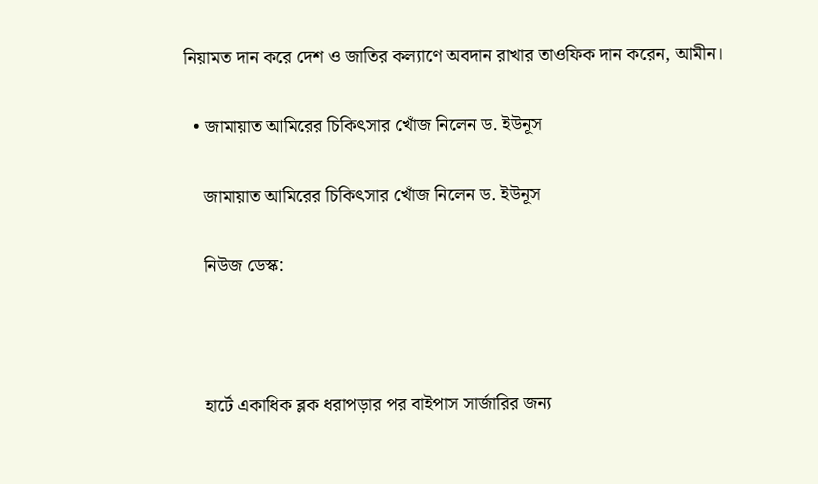নিয়ামত দান করে দেশ ও জাতির কল্যাণে অবদান রাখার তাওফিক দান করেন, আমীন।

  • জামায়াত আমিরের চিকিৎসার খোঁজ নিলেন ড. ইউনূস

    জামায়াত আমিরের চিকিৎসার খোঁজ নিলেন ড. ইউনূস

    নিউজ ডেস্ক:



    হার্টে একাধিক ব্লক ধরাপড়ার পর বাইপাস সার্জারির জন্য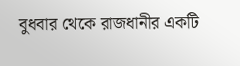বুধবার থেকে রাজধানীর একটি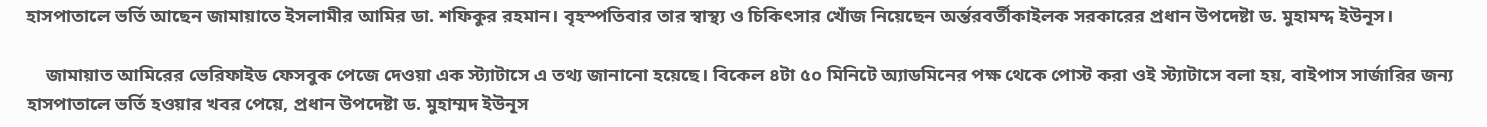হাসপাতালে ভর্তি আছেন জামায়াতে ইসলামীর আমির ডা. শফিকুর রহমান। বৃহস্পতিবার তার স্বাস্থ্য ও চিকিৎসার খোঁজ নিয়েছেন অর্ন্তরবর্তীকাইলক সরকারের প্রধান উপদেষ্টা ড. মুহামম্দ ইউনূস।

    জামায়াত আমিরের ভেরিফাইড ফেসবুক পেজে দেওয়া এক স্ট্যাটাসে এ তথ্য জানানো হয়েছে। বিকেল ৪টা ৫০ মিনিটে অ্যাডমিনের পক্ষ থেকে পোস্ট করা ওই স্ট্যাটাসে বলা হয়, বাইপাস সার্জারির জন্য হাসপাতালে ভর্তি হওয়ার খবর পেয়ে, প্রধান উপদেষ্টা ড. মুহাম্মদ ইউনূস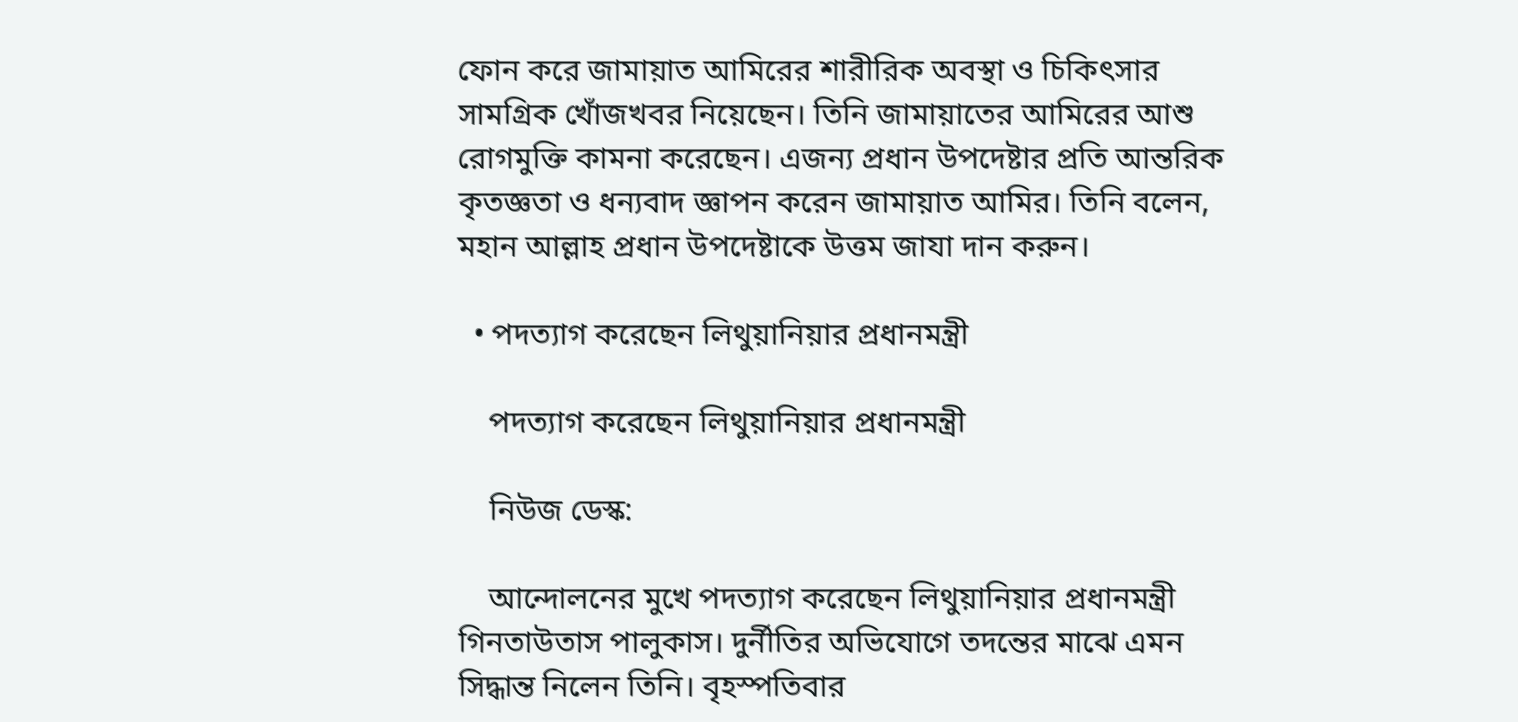ফোন করে জামায়াত আমিরের শারীরিক অবস্থা ও চিকিৎসার সামগ্রিক খোঁজখবর নিয়েছেন। তিনি জামায়াতের আমিরের আশু রোগমুক্তি কামনা করেছেন। এজন্য প্রধান উপদেষ্টার প্রতি আন্তরিক কৃতজ্ঞতা ও ধন্যবাদ জ্ঞাপন করেন জামায়াত আমির। তিনি বলেন, মহান আল্লাহ প্রধান উপদেষ্টাকে উত্তম জাযা দান করুন।

  • পদত্যাগ করেছেন লিথুয়ানিয়ার প্রধানমন্ত্রী

    পদত্যাগ করেছেন লিথুয়ানিয়ার প্রধানমন্ত্রী

    নিউজ ডেস্ক:

    আন্দোলনের মুখে পদত্যাগ করেছেন লিথুয়ানিয়ার প্রধানমন্ত্রী গিনতাউতাস পালুকাস। দুর্নীতির অভিযোগে তদন্তের মাঝে এমন সিদ্ধান্ত নিলেন তিনি। বৃহস্পতিবার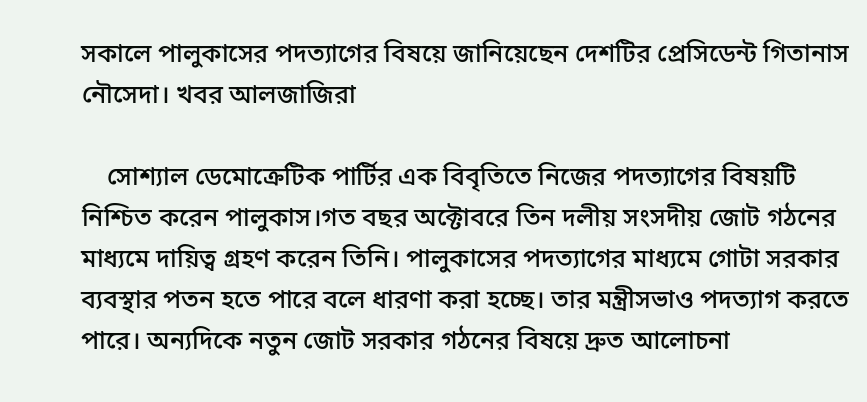সকালে পালুকাসের পদত্যাগের বিষয়ে জানিয়েছেন দেশটির প্রেসিডেন্ট গিতানাস নৌসেদা। খবর আলজাজিরা

    সোশ্যাল ডেমোক্রেটিক পার্টির এক বিবৃতিতে নিজের পদত্যাগের বিষয়টি নিশ্চিত করেন পালুকাস।গত বছর অক্টোবরে তিন দলীয় সংসদীয় জোট গঠনের মাধ্যমে দায়িত্ব গ্রহণ করেন তিনি। পালুকাসের পদত্যাগের মাধ্যমে গোটা সরকার ব্যবস্থার পতন হতে পারে বলে ধারণা করা হচ্ছে। তার মন্ত্রীসভাও পদত্যাগ করতে পারে। অন্যদিকে নতুন জোট সরকার গঠনের বিষয়ে দ্রুত আলোচনা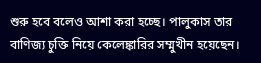শুরু হবে বলেও আশা করা হচ্ছে। পালুকাস তার বাণিজ্য চুক্তি নিয়ে কেলেঙ্কারির সম্মুখীন হয়েছেন।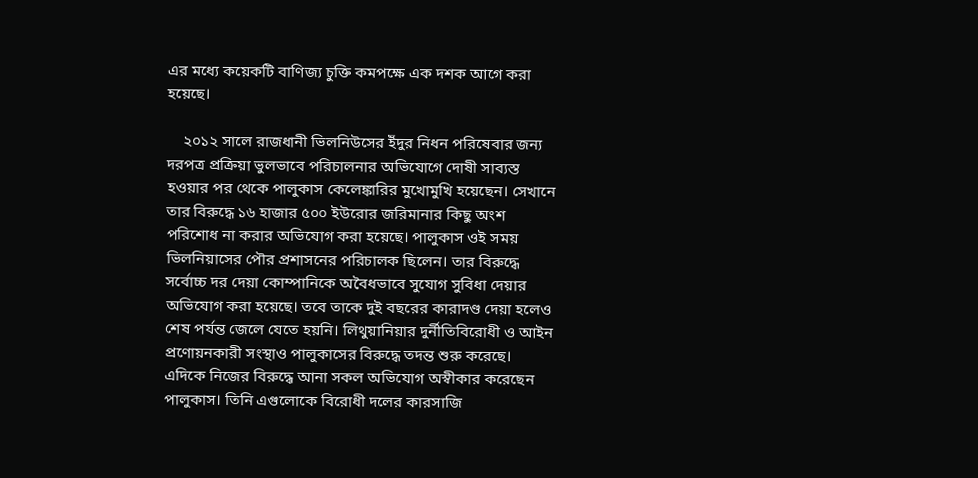এর মধ্যে কয়েকটি বাণিজ্য চুক্তি কমপক্ষে এক দশক আগে করা হয়েছে।

    ২০১২ সালে রাজধানী ভিলনিউসের ইঁদুর নিধন পরিষেবার জন্য দরপত্র প্রক্রিয়া ভুলভাবে পরিচালনার অভিযোগে দোষী সাব্যস্ত হওয়ার পর থেকে পালুকাস কেলেঙ্কারির মুখোমুখি হয়েছেন। সেখানে তার বিরুদ্ধে ১৬ হাজার ৫০০ ইউরোর জরিমানার কিছু অংশ পরিশোধ না করার অভিযোগ করা হয়েছে। পালুকাস ওই সময় ভিলনিয়াসের পৌর প্রশাসনের পরিচালক ছিলেন। তার বিরুদ্ধে সর্বোচ্চ দর দেয়া কোম্পানিকে অবৈধভাবে সুযোগ সুবিধা দেয়ার অভিযোগ করা হয়েছে। তবে তাকে দুই বছরের কারাদণ্ড দেয়া হলেও শেষ পর্যন্ত জেলে যেতে হয়নি। লিথুয়ানিয়ার দুর্নীতিবিরোধী ও আইন প্রণোয়নকারী সংস্থাও পালুকাসের বিরুদ্ধে তদন্ত শুরু করেছে। এদিকে নিজের বিরুদ্ধে আনা সকল অভিযোগ অস্বীকার করেছেন পালুকাস। তিনি এগুলোকে বিরোধী দলের কারসাজি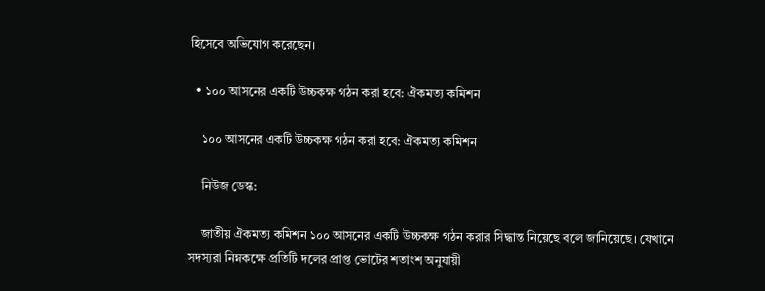হিসেবে অভিযোগ করেছেন।

  • ১০০ আসনের একটি উচ্চকক্ষ গঠন করা হবে: ঐকমত্য কমিশন

    ১০০ আসনের একটি উচ্চকক্ষ গঠন করা হবে: ঐকমত্য কমিশন

    নিউজ ডেস্ক:

    জাতীয় ঐকমত্য কমিশন ১০০ আসনের একটি উচ্চকক্ষ গঠন করার সিদ্ধান্ত নিয়েছে বলে জানিয়েছে। যেখানে সদস্যরা নিম্নকক্ষে প্রতিটি দলের প্রাপ্ত ভোটের শতাংশ অনুযায়ী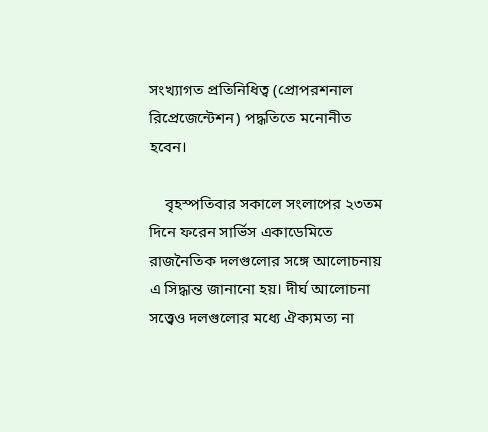সংখ্যাগত প্রতিনিধিত্ব (প্রোপরশনাল রিপ্রেজেন্টেশন) পদ্ধতিতে মনোনীত হবেন।

    বৃহস্পতিবার সকালে সংলাপের ২৩তম দিনে ফরেন সার্ভিস একাডেমিতে রাজনৈতিক দলগুলোর সঙ্গে আলোচনায় এ সিদ্ধান্ত জানানো হয়। দীর্ঘ আলোচনা সত্ত্বেও দলগুলোর মধ্যে ঐক্যমত্য না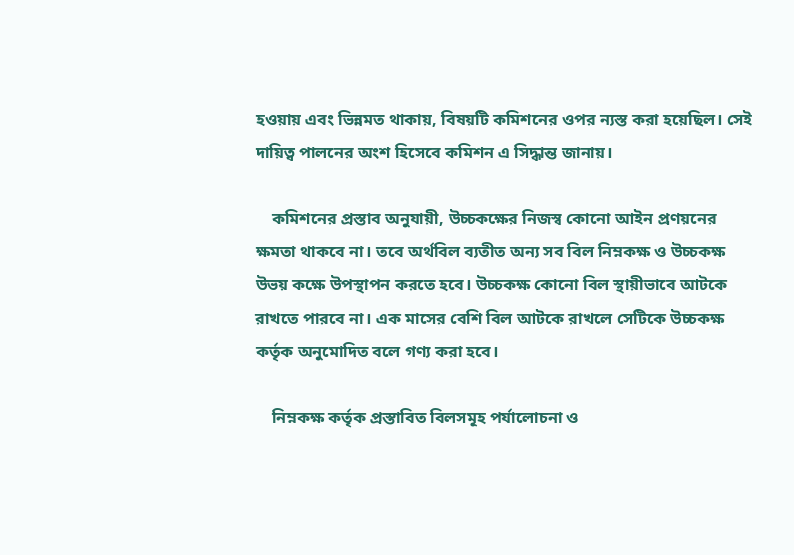হওয়ায় এবং ভিন্নমত থাকায়, বিষয়টি কমিশনের ওপর ন্যস্ত করা হয়েছিল। সেই দায়িত্ব পালনের অংশ হিসেবে কমিশন এ সিদ্ধান্ত জানায়।

    কমিশনের প্রস্তাব অনুযায়ী, উচ্চকক্ষের নিজস্ব কোনো আইন প্রণয়নের ক্ষমতা থাকবে না। তবে অর্থবিল ব্যতীত অন্য সব বিল নিম্নকক্ষ ও উচ্চকক্ষ উভয় কক্ষে উপস্থাপন করতে হবে। উচ্চকক্ষ কোনো বিল স্থায়ীভাবে আটকে রাখতে পারবে না। এক মাসের বেশি বিল আটকে রাখলে সেটিকে উচ্চকক্ষ কর্তৃক অনুমোদিত বলে গণ্য করা হবে।

    নিম্নকক্ষ কর্তৃক প্রস্তাবিত বিলসমূহ পর্যালোচনা ও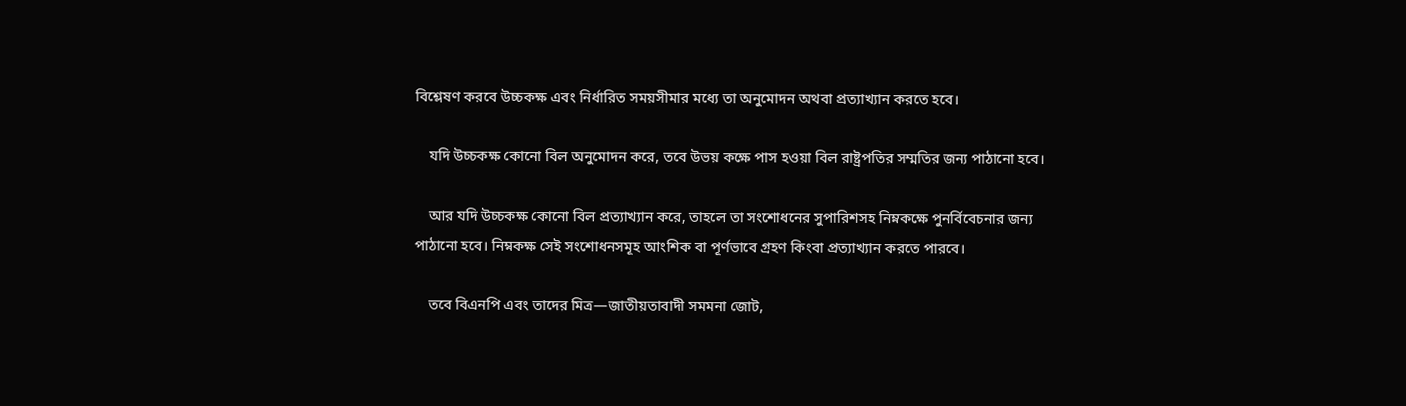বিশ্লেষণ করবে উচ্চকক্ষ এবং নির্ধারিত সময়সীমার মধ্যে তা অনুমোদন অথবা প্রত্যাখ্যান করতে হবে।

    যদি উচ্চকক্ষ কোনো বিল অনুমোদন করে, তবে উভয় কক্ষে পাস হওয়া বিল রাষ্ট্রপতির সম্মতির জন্য পাঠানো হবে।

    আর যদি উচ্চকক্ষ কোনো বিল প্রত্যাখ্যান করে, তাহলে তা সংশোধনের সুপারিশসহ নিম্নকক্ষে পুনর্বিবেচনার জন্য পাঠানো হবে। নিম্নকক্ষ সেই সংশোধনসমূহ আংশিক বা পূর্ণভাবে গ্রহণ কিংবা প্রত্যাখ্যান করতে পারবে।

    তবে বিএনপি এবং তাদের মিত্র—জাতীয়তাবাদী সমমনা জোট,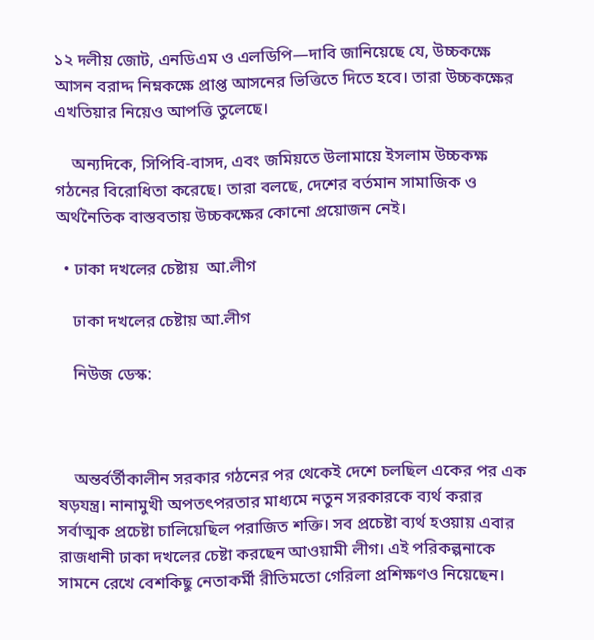১২ দলীয় জোট, এনডিএম ও এলডিপি—দাবি জানিয়েছে যে, উচ্চকক্ষে আসন বরাদ্দ নিম্নকক্ষে প্রাপ্ত আসনের ভিত্তিতে দিতে হবে। তারা উচ্চকক্ষের এখতিয়ার নিয়েও আপত্তি তুলেছে।

    অন্যদিকে, সিপিবি-বাসদ, এবং জমিয়তে উলামায়ে ইসলাম উচ্চকক্ষ গঠনের বিরোধিতা করেছে। তারা বলছে, দেশের বর্তমান সামাজিক ও অর্থনৈতিক বাস্তবতায় উচ্চকক্ষের কোনো প্রয়োজন নেই।

  • ঢাকা দখলের চেষ্টায়  আ.লীগ

    ঢাকা দখলের চেষ্টায় আ.লীগ

    নিউজ ডেস্ক:



    অন্তর্বর্তীকালীন সরকার গঠনের পর থেকেই দেশে চলছিল একের পর এক ষড়যন্ত্র। নানামুখী অপতৎপরতার মাধ্যমে নতুন সরকারকে ব্যর্থ করার সর্বাত্মক প্রচেষ্টা চালিয়েছিল পরাজিত শক্তি। সব প্রচেষ্টা ব্যর্থ হওয়ায় এবার রাজধানী ঢাকা দখলের চেষ্টা করছেন আওয়ামী লীগ। এই পরিকল্পনাকে সামনে রেখে বেশকিছু নেতাকর্মী রীতিমতো গেরিলা প্রশিক্ষণও নিয়েছেন।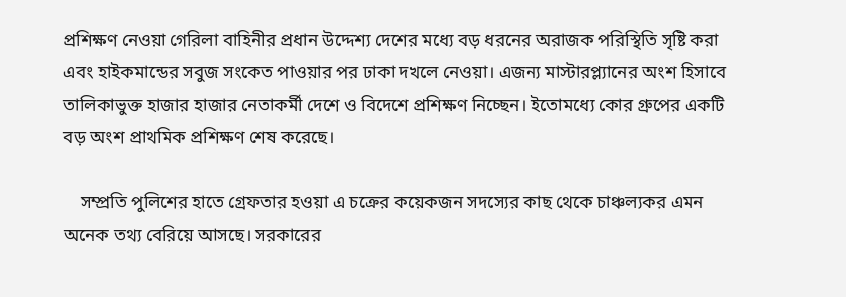প্রশিক্ষণ নেওয়া গেরিলা বাহিনীর প্রধান উদ্দেশ্য দেশের মধ্যে বড় ধরনের অরাজক পরিস্থিতি সৃষ্টি করা এবং হাইকমান্ডের সবুজ সংকেত পাওয়ার পর ঢাকা দখলে নেওয়া। এজন্য মাস্টারপ্ল্যানের অংশ হিসাবে তালিকাভুক্ত হাজার হাজার নেতাকর্মী দেশে ও বিদেশে প্রশিক্ষণ নিচ্ছেন। ইতোমধ্যে কোর গ্রুপের একটি বড় অংশ প্রাথমিক প্রশিক্ষণ শেষ করেছে।

    সম্প্রতি পুলিশের হাতে গ্রেফতার হওয়া এ চক্রের কয়েকজন সদস্যের কাছ থেকে চাঞ্চল্যকর এমন অনেক তথ্য বেরিয়ে আসছে। সরকারের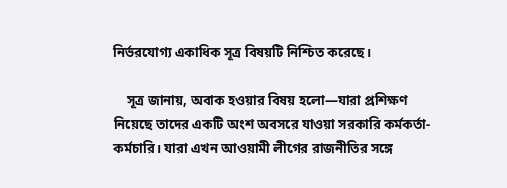নির্ভরযোগ্য একাধিক সূত্র বিষয়টি নিশ্চিত করেছে।

    সূত্র জানায়, অবাক হওয়ার বিষয় হলো—যারা প্রশিক্ষণ নিয়েছে তাদের একটি অংশ অবসরে যাওয়া সরকারি কর্মকর্তা-কর্মচারি। যারা এখন আওয়ামী লীগের রাজনীতির সঙ্গে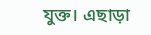যুক্ত। এছাড়া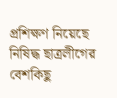প্রশিক্ষণ নিয়েছে নিষিদ্ধ ছাত্রলীগের বেশকিছু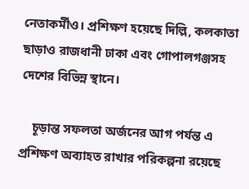নেতাকর্মীও। প্রশিক্ষণ হয়েছে দিল্লি, কলকাতা ছাড়াও রাজধানী ঢাকা এবং গোপালগঞ্জসহ দেশের বিভিন্ন স্থানে।

    চূড়ান্ত সফলতা অর্জনের আগ পর্যন্ত এ প্রশিক্ষণ অব্যাহত রাখার পরিকল্পনা রয়েছে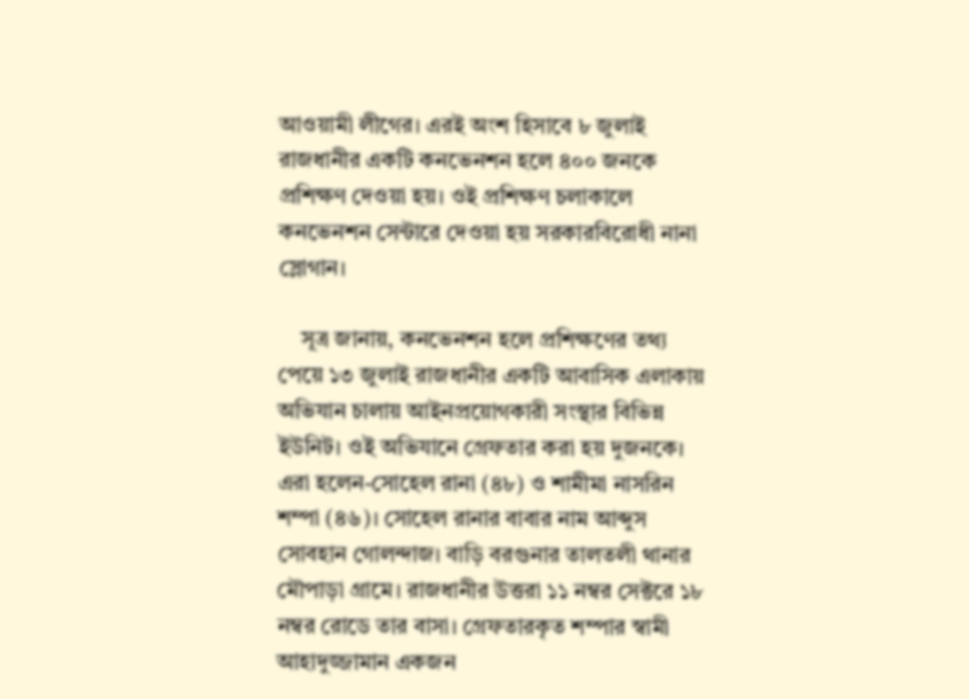আওয়ামী লীগের। এরই অংশ হিসাবে ৮ জুলাই রাজধানীর একটি কনভেনশন হলে ৪০০ জনকে প্রশিক্ষণ দেওয়া হয়। ওই প্রশিক্ষণ চলাকালে কনভেনশন সেন্টারে দেওয়া হয় সরকারবিরোধী নানা স্লোগান।

    সূত্র জানায়, কনভেনশন হলে প্রশিক্ষণের তথ্য পেয়ে ১৩ জুলাই রাজধানীর একটি আবাসিক এলাকায় অভিযান চালায় আইনপ্রয়োগকারী সংস্থার বিভিন্ন ইউনিট। ওই অভিযানে গ্রেফতার করা হয় দুজনকে। এরা হলেন-সোহেল রানা (৪৮) ও শামীমা নাসরিন শম্পা (৪৬)। সোহেল রানার বাবার নাম আব্দুস সোবহান গোলন্দাজ। বাড়ি বরগুনার তালতলী থানার মৌপাড়া গ্রামে। রাজধানীর উত্তরা ১১ নম্বর সেক্টরে ১৮ নম্বর রোডে তার বাসা। গ্রেফতারকৃত শম্পার স্বামী আহাদুজ্জামান একজন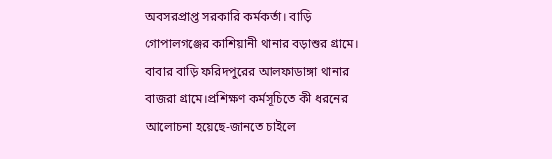অবসরপ্রাপ্ত সরকারি কর্মকর্তা। বাড়ি গোপালগঞ্জের কাশিয়ানী থানার বড়াশুর গ্রামে। বাবার বাড়ি ফরিদপুরের আলফাডাঙ্গা থানার বাজরা গ্রামে।প্রশিক্ষণ কর্মসূচিতে কী ধরনের আলোচনা হয়েছে-জানতে চাইলে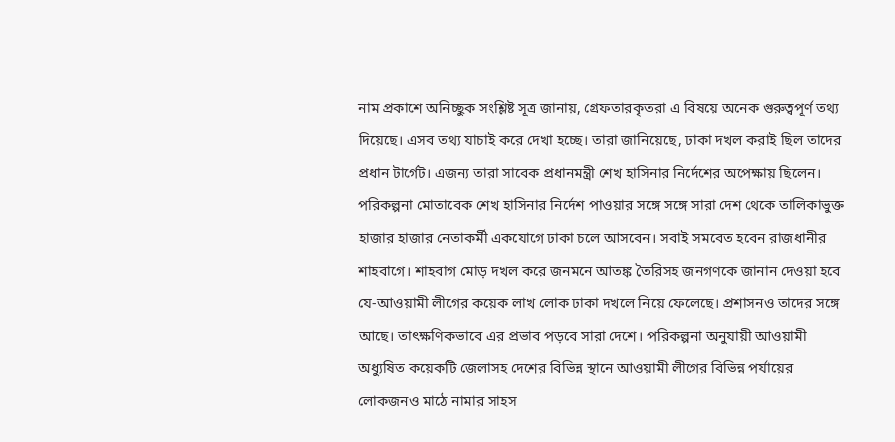নাম প্রকাশে অনিচ্ছুক সংশ্লিষ্ট সূত্র জানায়, গ্রেফতারকৃতরা এ বিষয়ে অনেক গুরুত্বপূর্ণ তথ্য দিয়েছে। এসব তথ্য যাচাই করে দেখা হচ্ছে। তারা জানিয়েছে, ঢাকা দখল করাই ছিল তাদের প্রধান টার্গেট। এজন্য তারা সাবেক প্রধানমন্ত্রী শেখ হাসিনার নির্দেশের অপেক্ষায় ছিলেন। পরিকল্পনা মোতাবেক শেখ হাসিনার নির্দেশ পাওয়ার সঙ্গে সঙ্গে সারা দেশ থেকে তালিকাভুক্ত হাজার হাজার নেতাকর্মী একযোগে ঢাকা চলে আসবেন। সবাই সমবেত হবেন রাজধানীর শাহবাগে। শাহবাগ মোড় দখল করে জনমনে আতঙ্ক তৈরিসহ জনগণকে জানান দেওয়া হবে যে-আওয়ামী লীগের কয়েক লাখ লোক ঢাকা দখলে নিয়ে ফেলেছে। প্রশাসনও তাদের সঙ্গে আছে। তাৎক্ষণিকভাবে এর প্রভাব পড়বে সারা দেশে। পরিকল্পনা অনুযায়ী আওয়ামী অধ্যুষিত কয়েকটি জেলাসহ দেশের বিভিন্ন স্থানে আওয়ামী লীগের বিভিন্ন পর্যায়ের লোকজনও মাঠে নামার সাহস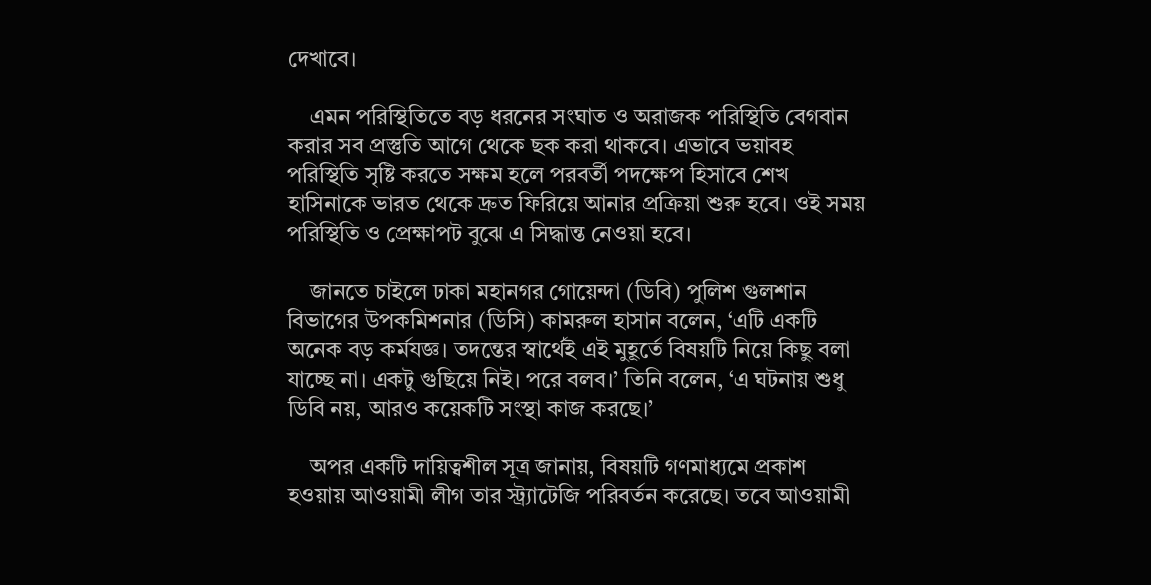দেখাবে।

    এমন পরিস্থিতিতে বড় ধরনের সংঘাত ও অরাজক পরিস্থিতি বেগবান করার সব প্রস্তুতি আগে থেকে ছক করা থাকবে। এভাবে ভয়াবহ পরিস্থিতি সৃষ্টি করতে সক্ষম হলে পরবর্তী পদক্ষেপ হিসাবে শেখ হাসিনাকে ভারত থেকে দ্রুত ফিরিয়ে আনার প্রক্রিয়া শুরু হবে। ওই সময় পরিস্থিতি ও প্রেক্ষাপট বুঝে এ সিদ্ধান্ত নেওয়া হবে।

    জানতে চাইলে ঢাকা মহানগর গোয়েন্দা (ডিবি) পুলিশ গুলশান বিভাগের উপকমিশনার (ডিসি) কামরুল হাসান বলেন, ‘এটি একটি অনেক বড় কর্মযজ্ঞ। তদন্তের স্বার্থেই এই মুহূর্তে বিষয়টি নিয়ে কিছু বলা যাচ্ছে না। একটু গুছিয়ে নিই। পরে বলব।’ তিনি বলেন, ‘এ ঘটনায় শুধু ডিবি নয়, আরও কয়েকটি সংস্থা কাজ করছে।’

    অপর একটি দায়িত্বশীল সূত্র জানায়, বিষয়টি গণমাধ্যমে প্রকাশ হওয়ায় আওয়ামী লীগ তার স্ট্র্যাটেজি পরিবর্তন করেছে। তবে আওয়ামী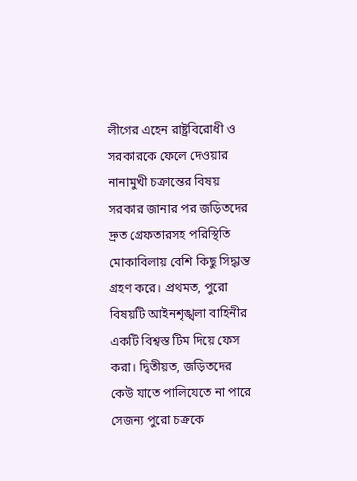লীগের এহেন রাষ্ট্রবিরোধী ও সরকারকে ফেলে দেওয়ার নানামুখী চক্রান্তের বিষয় সরকার জানার পর জড়িতদের দ্রুত গ্রেফতারসহ পরিস্থিতি মোকাবিলায় বেশি কিছু সিদ্ধান্ত গ্রহণ করে। প্রথমত, পুরো বিষয়টি আইনশৃঙ্খলা বাহিনীর একটি বিশ্বস্ত টিম দিয়ে ফেস করা। দ্বিতীয়ত, জড়িতদের কেউ যাতে পালিযেতে না পারে সেজন্য পুরো চক্রকে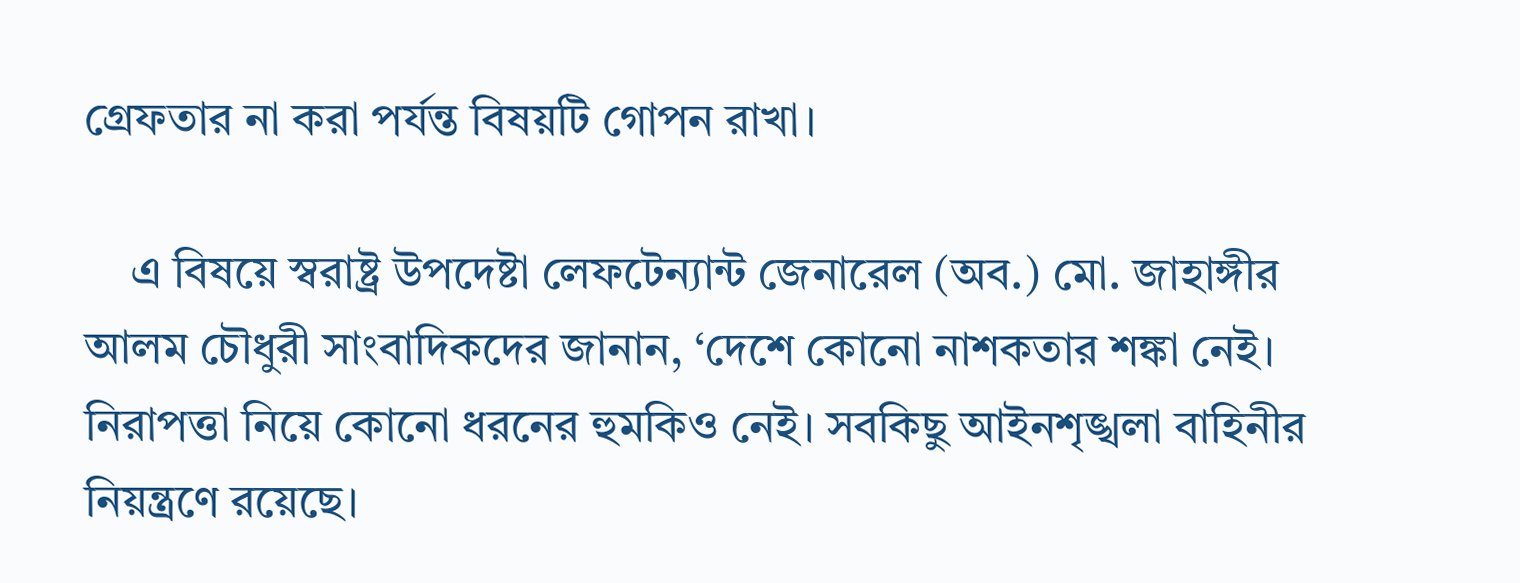গ্রেফতার না করা পর্যন্ত বিষয়টি গোপন রাখা।

    এ বিষয়ে স্বরাষ্ট্র উপদেষ্টা লেফটেন্যান্ট জেনারেল (অব.) মো. জাহাঙ্গীর আলম চৌধুরী সাংবাদিকদের জানান, ‘দেশে কোনো নাশকতার শঙ্কা নেই। নিরাপত্তা নিয়ে কোনো ধরনের হুমকিও নেই। সবকিছু আইনশৃঙ্খলা বাহিনীর নিয়ন্ত্রণে রয়েছে।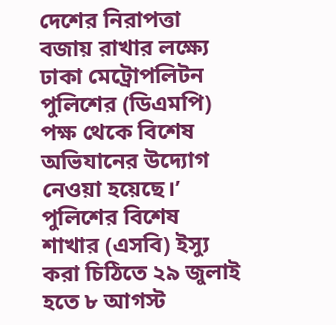দেশের নিরাপত্তা বজায় রাখার লক্ষ্যে ঢাকা মেট্রোপলিটন পুলিশের (ডিএমপি) পক্ষ থেকে বিশেষ অভিযানের উদ্যোগ নেওয়া হয়েছে।’ পুলিশের বিশেষ শাখার (এসবি) ইস্যু করা চিঠিতে ২৯ জুলাই হতে ৮ আগস্ট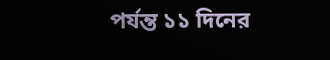পর্যন্ত ১১ দিনের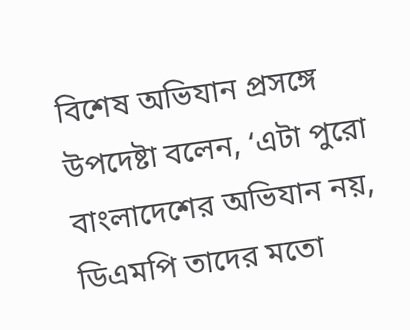বিশেষ অভিযান প্রসঙ্গে উপদেষ্টা বলেন, ‘এটা পুরো বাংলাদেশের অভিযান নয়, ডিএমপি তাদের মতো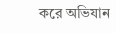করে অভিযান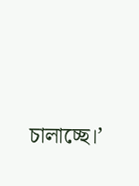চালাচ্ছে।’